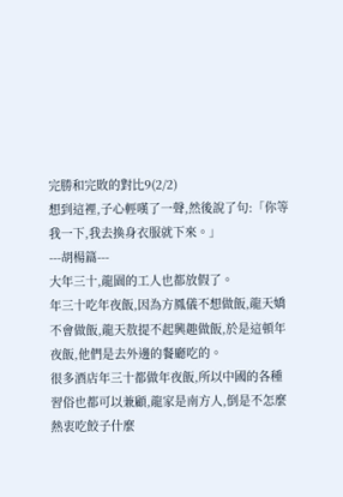完勝和完敗的對比9(2/2)
想到這裡,子心輕嘆了一聲,然後說了句:「你等我一下,我去換身衣服就下來。」
---胡楊篇---
大年三十,龍園的工人也都放假了。
年三十吃年夜飯,因為方鳳儀不想做飯,龍天嬌不會做飯,龍天敖提不起興趣做飯,於是這頓年夜飯,他們是去外邊的餐廳吃的。
很多酒店年三十都做年夜飯,所以中國的各種習俗也都可以兼顧,龍家是南方人,倒是不怎麼熱衷吃餃子什麼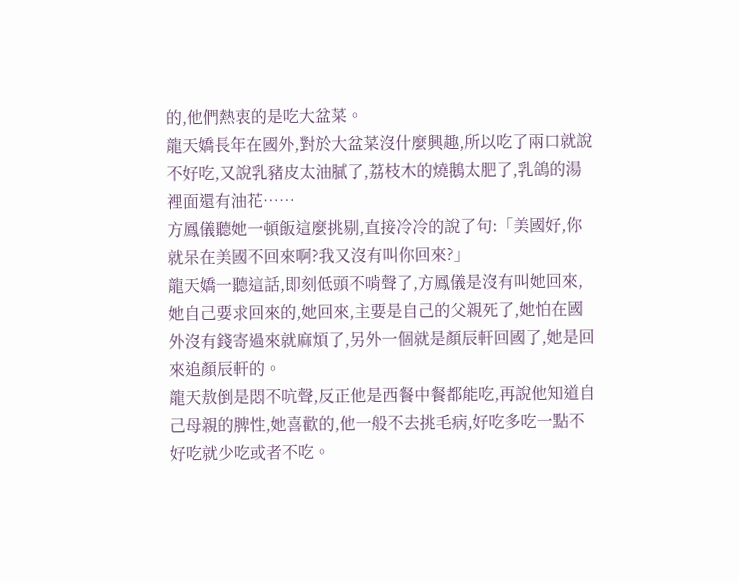的,他們熱衷的是吃大盆菜。
龍天嬌長年在國外,對於大盆菜沒什麼興趣,所以吃了兩口就說不好吃,又說乳豬皮太油膩了,荔枝木的燒鵝太肥了,乳鴿的湯裡面還有油花……
方鳳儀聽她一頓飯這麼挑剔,直接冷冷的說了句:「美國好,你就呆在美國不回來啊?我又沒有叫你回來?」
龍天嬌一聽這話,即刻低頭不啃聲了,方鳳儀是沒有叫她回來,她自己要求回來的,她回來,主要是自己的父親死了,她怕在國外沒有錢寄過來就麻煩了,另外一個就是顏辰軒回國了,她是回來追顏辰軒的。
龍天敖倒是悶不吭聲,反正他是西餐中餐都能吃,再說他知道自己母親的脾性,她喜歡的,他一般不去挑毛病,好吃多吃一點不好吃就少吃或者不吃。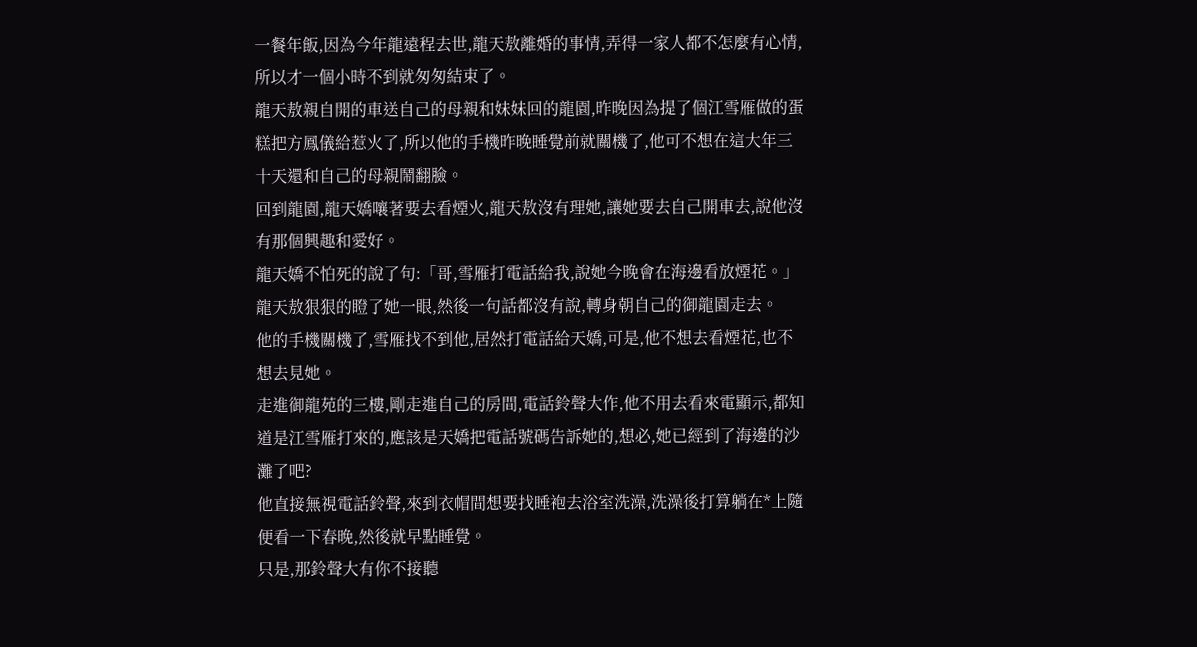一餐年飯,因為今年龍遠程去世,龍天敖離婚的事情,弄得一家人都不怎麼有心情,所以才一個小時不到就匆匆結束了。
龍天敖親自開的車送自己的母親和妹妹回的龍園,昨晚因為提了個江雪雁做的蛋糕把方鳳儀給惹火了,所以他的手機昨晚睡覺前就關機了,他可不想在這大年三十天還和自己的母親鬧翻臉。
回到龍園,龍天嬌嚷著要去看煙火,龍天敖沒有理她,讓她要去自己開車去,說他沒有那個興趣和愛好。
龍天嬌不怕死的說了句:「哥,雪雁打電話給我,說她今晚會在海邊看放煙花。」
龍天敖狠狠的瞪了她一眼,然後一句話都沒有說,轉身朝自己的御龍園走去。
他的手機關機了,雪雁找不到他,居然打電話給天嬌,可是,他不想去看煙花,也不想去見她。
走進御龍苑的三樓,剛走進自己的房間,電話鈴聲大作,他不用去看來電顯示,都知道是江雪雁打來的,應該是天嬌把電話號碼告訴她的,想必,她已經到了海邊的沙灘了吧?
他直接無視電話鈴聲,來到衣帽間想要找睡袍去浴室洗澡,洗澡後打算躺在*上隨便看一下春晚,然後就早點睡覺。
只是,那鈴聲大有你不接聽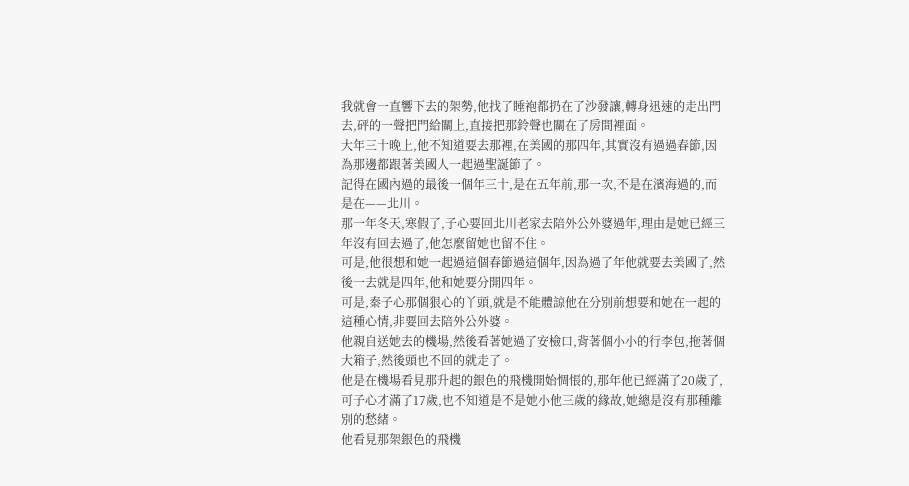我就會一直響下去的架勢,他找了睡袍都扔在了沙發讓,轉身迅速的走出門去,砰的一聲把門給關上,直接把那鈴聲也關在了房間裡面。
大年三十晚上,他不知道要去那裡,在美國的那四年,其實沒有過過春節,因為那邊都跟著美國人一起過聖誕節了。
記得在國內過的最後一個年三十,是在五年前,那一次,不是在濱海過的,而是在——北川。
那一年冬天,寒假了,子心要回北川老家去陪外公外婆過年,理由是她已經三年沒有回去過了,他怎麼留她也留不住。
可是,他很想和她一起過這個春節過這個年,因為過了年他就要去美國了,然後一去就是四年,他和她要分開四年。
可是,秦子心那個狠心的丫頭,就是不能體諒他在分別前想要和她在一起的這種心情,非要回去陪外公外婆。
他親自送她去的機場,然後看著她過了安檢口,背著個小小的行李包,拖著個大箱子,然後頭也不回的就走了。
他是在機場看見那升起的銀色的飛機開始惆悵的,那年他已經滿了20歲了,可子心才滿了17歲,也不知道是不是她小他三歲的緣故,她總是沒有那種離別的愁緒。
他看見那架銀色的飛機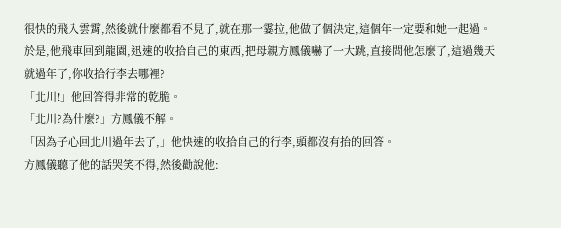很快的飛入雲霄,然後就什麼都看不見了,就在那一霎拉,他做了個決定,這個年一定要和她一起過。
於是,他飛車回到龍園,迅速的收拾自己的東西,把母親方鳳儀嚇了一大跳,直接問他怎麼了,這過幾天就過年了,你收拾行李去哪裡?
「北川!」他回答得非常的乾脆。
「北川?為什麼?」方鳳儀不解。
「因為子心回北川過年去了,」他快速的收拾自己的行李,頭都沒有抬的回答。
方鳳儀聽了他的話哭笑不得,然後勸說他: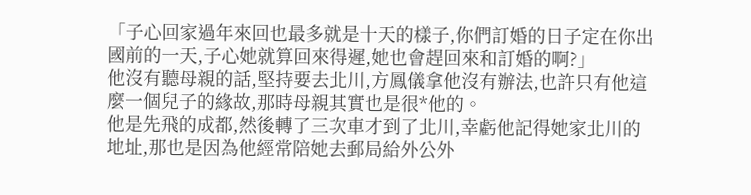「子心回家過年來回也最多就是十天的樣子,你們訂婚的日子定在你出國前的一天,子心她就算回來得遲,她也會趕回來和訂婚的啊?」
他沒有聽母親的話,堅持要去北川,方鳳儀拿他沒有辦法,也許只有他這麼一個兒子的緣故,那時母親其實也是很*他的。
他是先飛的成都,然後轉了三次車才到了北川,幸虧他記得她家北川的地址,那也是因為他經常陪她去郵局給外公外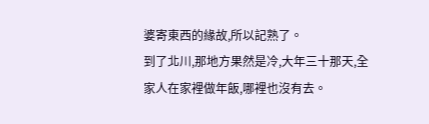婆寄東西的緣故,所以記熟了。
到了北川,那地方果然是冷,大年三十那天,全家人在家裡做年飯,哪裡也沒有去。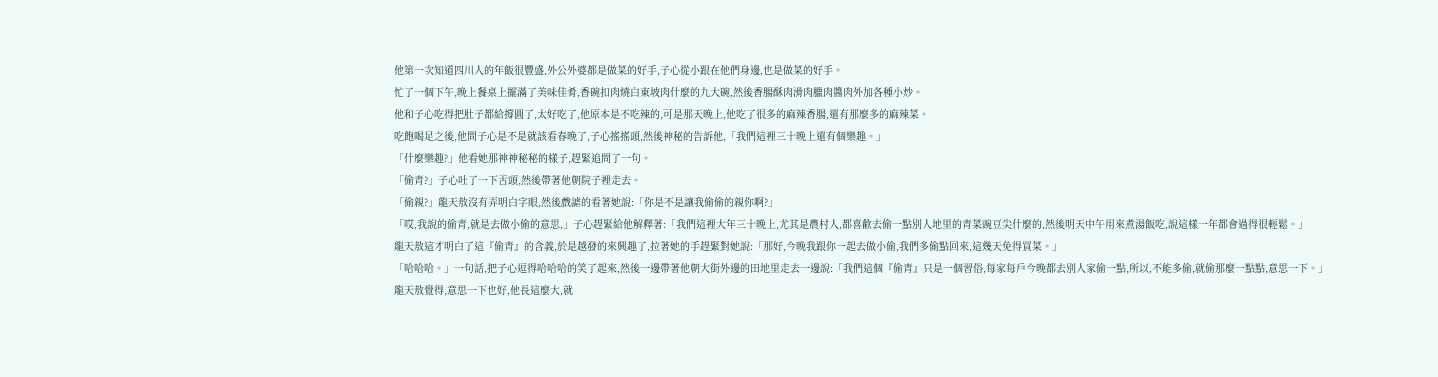他第一次知道四川人的年飯很豐盛,外公外婆都是做菜的好手,子心從小跟在他們身邊,也是做菜的好手。
忙了一個下午,晚上餐桌上擺滿了美味佳肴,香碗扣肉燒白東坡肉什麼的九大碗,然後香腸酥肉滑肉臘肉醬肉外加各種小炒。
他和子心吃得把肚子都給撐圓了,太好吃了,他原本是不吃辣的,可是那天晚上,他吃了很多的麻辣香腸,還有那麼多的麻辣菜。
吃飽喝足之後,他問子心是不是就該看春晚了,子心搖搖頭,然後神秘的告訴他,「我們這裡三十晚上還有個樂趣。」
「什麼樂趣?」他看她那神神秘秘的樣子,趕緊追問了一句。
「偷青?」子心吐了一下舌頭,然後帶著他朝院子裡走去。
「偷親?」龍天敖沒有弄明白字眼,然後戲謔的看著她說:「你是不是讓我偷偷的親你啊?」
「哎,我說的偷青,就是去做小偷的意思,」子心趕緊給他解釋著:「我們這裡大年三十晚上,尤其是農村人,都喜歡去偷一點別人地里的青菜豌豆尖什麼的,然後明天中午用來煮湯飯吃,說這樣一年都會過得很輕鬆。」
龍天敖這才明白了這『偷青』的含義,於是越發的來興趣了,拉著她的手趕緊對她說:「那好,今晚我跟你一起去做小偷,我們多偷點回來,這幾天免得買菜。」
「哈哈哈。」一句話,把子心逗得哈哈哈的笑了起來,然後一邊帶著他朝大街外邊的田地里走去一邊說:「我們這個『偷青』只是一個習俗,每家每戶今晚都去別人家偷一點,所以,不能多偷,就偷那麼一點點,意思一下。」
龍天敖覺得,意思一下也好,他長這麼大,就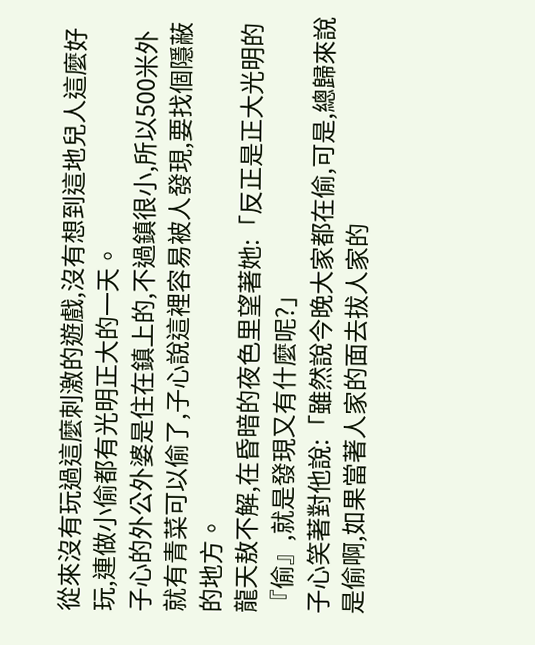從來沒有玩過這麼刺激的遊戲,沒有想到這地兒人這麼好玩,連做小偷都有光明正大的一天。
子心的外公外婆是住在鎮上的,不過鎮很小,所以500米外就有青菜可以偷了,子心說這裡容易被人發現,要找個隱蔽的地方。
龍天敖不解,在昏暗的夜色里望著她:「反正是正大光明的『偷』,就是發現又有什麼呢?」
子心笑著對他說:「雖然說今晚大家都在偷,可是,總歸來說是偷啊,如果當著人家的面去拔人家的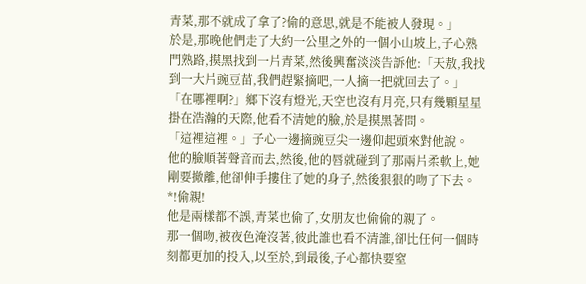青菜,那不就成了拿了?偷的意思,就是不能被人發現。」
於是,那晚他們走了大約一公里之外的一個小山坡上,子心熟門熟路,摸黑找到一片青菜,然後興奮淡淡告訴他:「天敖,我找到一大片豌豆苗,我們趕緊摘吧,一人摘一把就回去了。」
「在哪裡啊?」鄉下沒有燈光,天空也沒有月亮,只有幾顆星星掛在浩瀚的天際,他看不清她的臉,於是摸黑著問。
「這裡這裡。」子心一邊摘豌豆尖一邊仰起頭來對他說。
他的臉順著聲音而去,然後,他的唇就碰到了那兩片柔軟上,她剛要撤離,他卻伸手摟住了她的身子,然後狠狠的吻了下去。
*!偷親!
他是兩樣都不誤,青菜也偷了,女朋友也偷偷的親了。
那一個吻,被夜色淹沒著,彼此誰也看不清誰,卻比任何一個時刻都更加的投入,以至於,到最後,子心都快要窒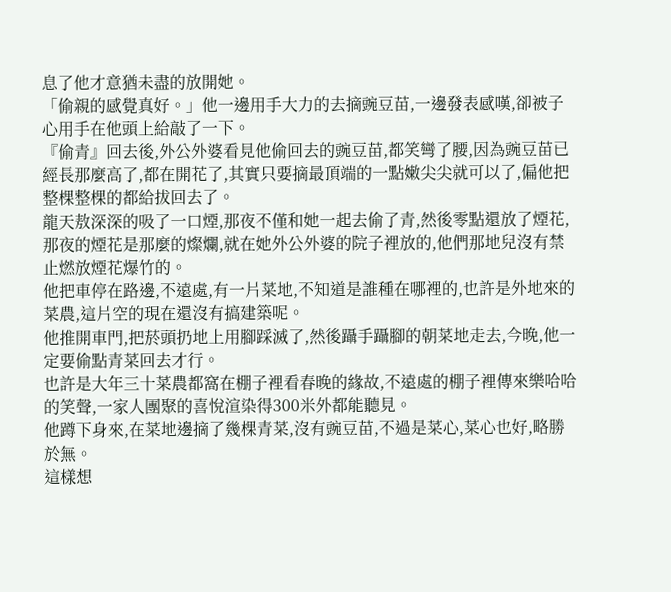息了他才意猶未盡的放開她。
「偷親的感覺真好。」他一邊用手大力的去摘豌豆苗,一邊發表感嘆,卻被子心用手在他頭上給敲了一下。
『偷青』回去後,外公外婆看見他偷回去的豌豆苗,都笑彎了腰,因為豌豆苗已經長那麼高了,都在開花了,其實只要摘最頂端的一點嫩尖尖就可以了,偏他把整棵整棵的都給拔回去了。
龍天敖深深的吸了一口煙,那夜不僅和她一起去偷了青,然後零點還放了煙花,那夜的煙花是那麼的燦爛,就在她外公外婆的院子裡放的,他們那地兒沒有禁止燃放煙花爆竹的。
他把車停在路邊,不遠處,有一片菜地,不知道是誰種在哪裡的,也許是外地來的菜農,這片空的現在還沒有搞建築呢。
他推開車門,把菸頭扔地上用腳踩滅了,然後躡手躡腳的朝菜地走去,今晚,他一定要偷點青菜回去才行。
也許是大年三十菜農都窩在棚子裡看春晚的緣故,不遠處的棚子裡傳來樂哈哈的笑聲,一家人團聚的喜悅渲染得300米外都能聽見。
他蹲下身來,在菜地邊摘了幾棵青菜,沒有豌豆苗,不過是菜心,菜心也好,略勝於無。
這樣想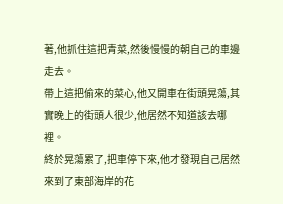著,他抓住這把青菜,然後慢慢的朝自己的車邊走去。
帶上這把偷來的菜心,他又開車在街頭晃蕩,其實晚上的街頭人很少,他居然不知道該去哪裡。
終於晃蕩累了,把車停下來,他才發現自己居然來到了東部海岸的花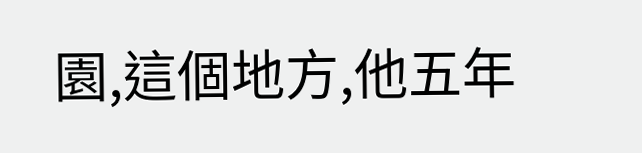園,這個地方,他五年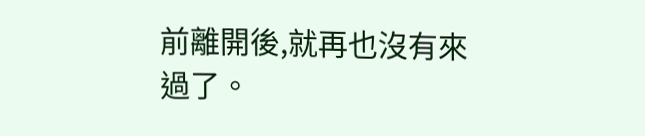前離開後,就再也沒有來過了。